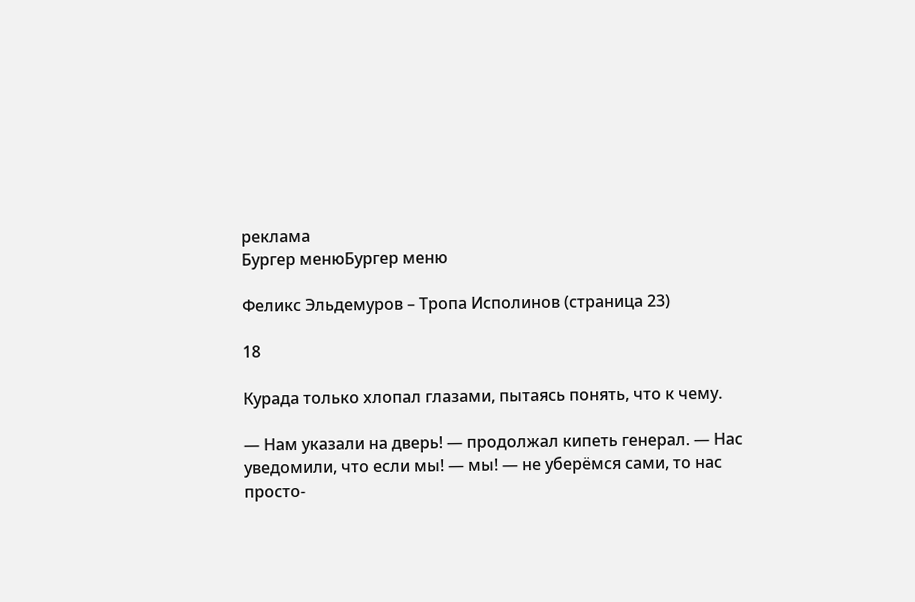реклама
Бургер менюБургер меню

Феликс Эльдемуров – Тропа Исполинов (страница 23)

18

Курада только хлопал глазами, пытаясь понять, что к чему.

— Нам указали на дверь! — продолжал кипеть генерал. — Нас уведомили, что если мы! — мы! — не уберёмся сами, то нас просто-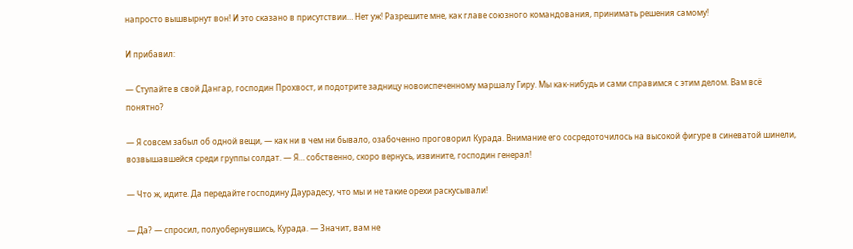напросто вышвырнут вон! И это сказано в присутствии… Нет уж! Разрешите мне, как главе союзного командования, принимать решения самому!

И прибавил:

— Ступайте в свой Дангар, господин Прохвост, и подотрите задницу новоиспеченному маршалу Гиру. Мы как-нибудь и сами справимся с этим делом. Вам всё понятно?

— Я совсем забыл об одной вещи, — как ни в чем ни бывало, озабоченно проговорил Курада. Внимание его сосредоточилось на высокой фигуре в синеватой шинели, возвышавшейся среди группы солдат. — Я… собственно, скоро вернусь, извините, господин генерал!

— Что ж, идите. Да передайте господину Даурадесу, что мы и не такие орехи раскусывали!

— Да? — спросил, полуобернувшись, Курада. — Значит, вам не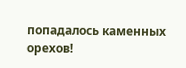попадалось каменных орехов!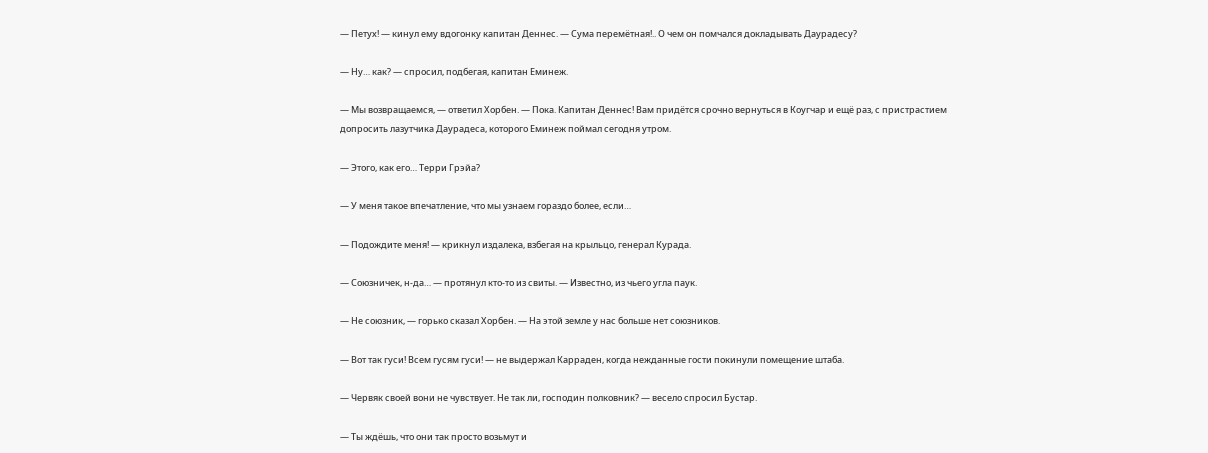— Петух! — кинул ему вдогонку капитан Деннес. — Сума перемётная!.. О чем он помчался докладывать Даурадесу?

— Ну… как? — спросил, подбегая, капитан Еминеж.

— Мы возвращаемся, — ответил Хорбен. — Пока. Капитан Деннес! Вам придётся срочно вернуться в Коугчар и ещё раз, с пристрастием допросить лазутчика Даурадеса, которого Еминеж поймал сегодня утром.

— Этого, как его… Терри Грэйа?

— У меня такое впечатление, что мы узнаем гораздо более, если…

— Подождите меня! — крикнул издалека, взбегая на крыльцо, генерал Курада.

— Союзничек, н-да… — протянул кто-то из свиты. — Известно, из чьего угла паук.

— Не союзник, — горько сказал Хорбен. — На этой земле у нас больше нет союзников.

— Вот так гуси! Всем гусям гуси! — не выдержал Карраден, когда нежданные гости покинули помещение штаба.

— Червяк своей вони не чувствует. Не так ли, господин полковник? — весело спросил Бустар.

— Ты ждёшь, что они так просто возьмут и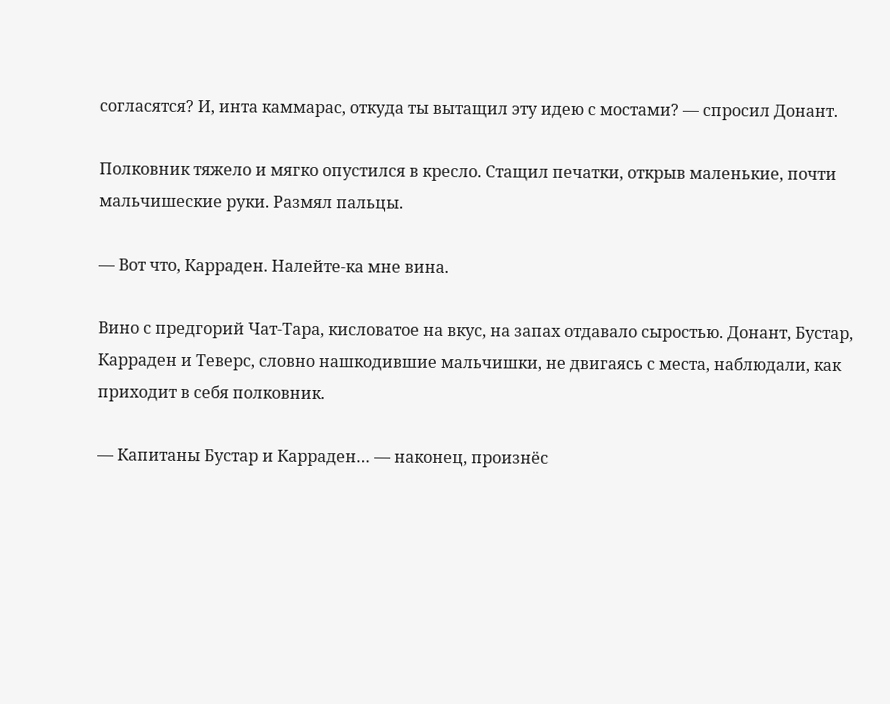согласятся? И, инта каммарас, откуда ты вытащил эту идею с мостами? — спросил Донант.

Полковник тяжело и мягко опустился в кресло. Стащил печатки, открыв маленькие, почти мальчишеские руки. Размял пальцы.

— Вот что, Карраден. Налейте-ка мне вина.

Вино с предгорий Чат-Тара, кисловатое на вкус, на запах отдавало сыростью. Донант, Бустар, Карраден и Теверс, словно нашкодившие мальчишки, не двигаясь с места, наблюдали, как приходит в себя полковник.

— Капитаны Бустар и Карраден… — наконец, произнёс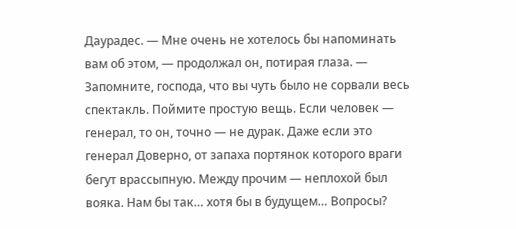Даурадес. — Мне очень не хотелось бы напоминать вам об этом, — продолжал он, потирая глаза. — Запомните, господа, что вы чуть было не сорвали весь спектакль. Поймите простую вещь. Если человек — генерал, то он, точно — не дурак. Даже если это генерал Доверно, от запаха портянок которого враги бегут врассыпную. Между прочим — неплохой был вояка. Нам бы так… хотя бы в будущем… Вопросы?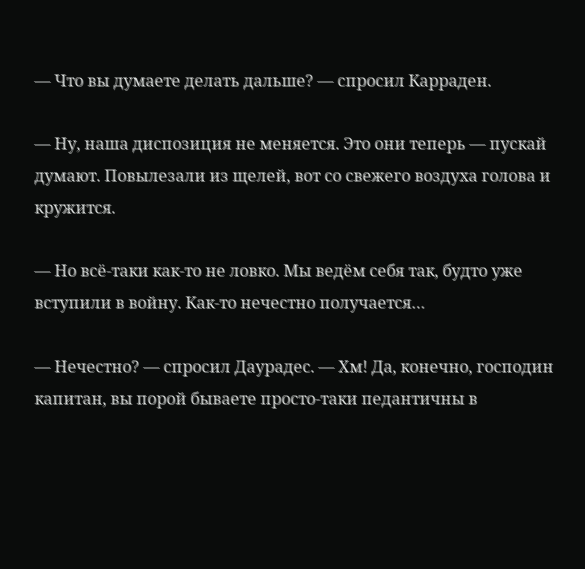— Что вы думаете делать дальше? — спросил Карраден.

— Ну, наша диспозиция не меняется. Это они теперь — пускай думают. Повылезали из щелей, вот со свежего воздуха голова и кружится.

— Но всё-таки как-то не ловко. Мы ведём себя так, будто уже вступили в войну. Как-то нечестно получается…

— Нечестно? — спросил Даурадес. — Хм! Да, конечно, господин капитан, вы порой бываете просто-таки педантичны в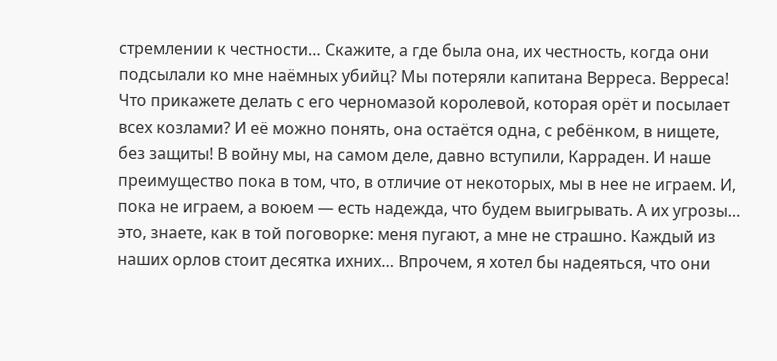стремлении к честности… Скажите, а где была она, их честность, когда они подсылали ко мне наёмных убийц? Мы потеряли капитана Верреса. Верреса! Что прикажете делать с его черномазой королевой, которая орёт и посылает всех козлами? И её можно понять, она остаётся одна, с ребёнком, в нищете, без защиты! В войну мы, на самом деле, давно вступили, Карраден. И наше преимущество пока в том, что, в отличие от некоторых, мы в нее не играем. И, пока не играем, а воюем — есть надежда, что будем выигрывать. А их угрозы… это, знаете, как в той поговорке: меня пугают, а мне не страшно. Каждый из наших орлов стоит десятка ихних… Впрочем, я хотел бы надеяться, что они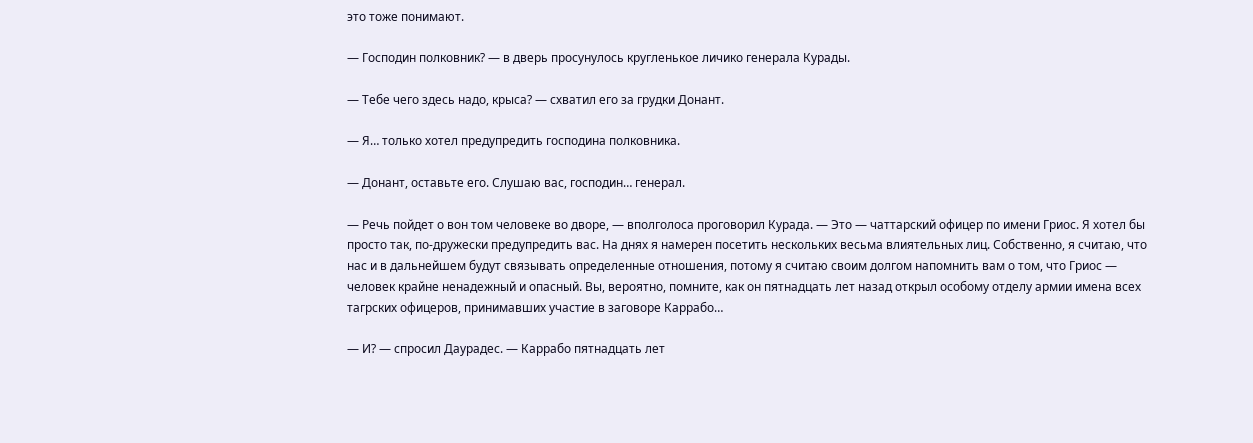это тоже понимают.

— Господин полковник? — в дверь просунулось кругленькое личико генерала Курады.

— Тебе чего здесь надо, крыса? — схватил его за грудки Донант.

— Я… только хотел предупредить господина полковника.

— Донант, оставьте его. Слушаю вас, господин… генерал.

— Речь пойдет о вон том человеке во дворе, — вполголоса проговорил Курада. — Это — чаттарский офицер по имени Гриос. Я хотел бы просто так, по-дружески предупредить вас. На днях я намерен посетить нескольких весьма влиятельных лиц. Собственно, я считаю, что нас и в дальнейшем будут связывать определенные отношения, потому я считаю своим долгом напомнить вам о том, что Гриос — человек крайне ненадежный и опасный. Вы, вероятно, помните, как он пятнадцать лет назад открыл особому отделу армии имена всех тагрских офицеров, принимавших участие в заговоре Каррабо…

— И? — спросил Даурадес. — Каррабо пятнадцать лет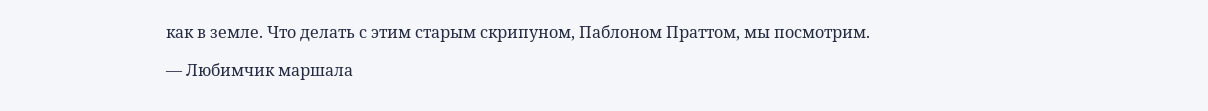как в земле. Что делать с этим старым скрипуном, Паблоном Праттом, мы посмотрим.

— Любимчик маршала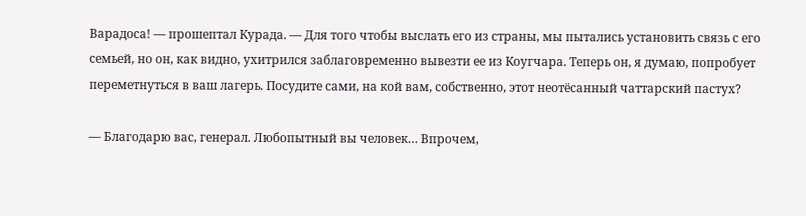Варадоса! — прошептал Курада. — Для того чтобы выслать его из страны, мы пытались установить связь с его семьей, но он, как видно, ухитрился заблаговременно вывезти ее из Коугчара. Теперь он, я думаю, попробует переметнуться в ваш лагерь. Посудите сами, на кой вам, собственно, этот неотёсанный чаттарский пастух?

— Благодарю вас, генерал. Любопытный вы человек… Впрочем,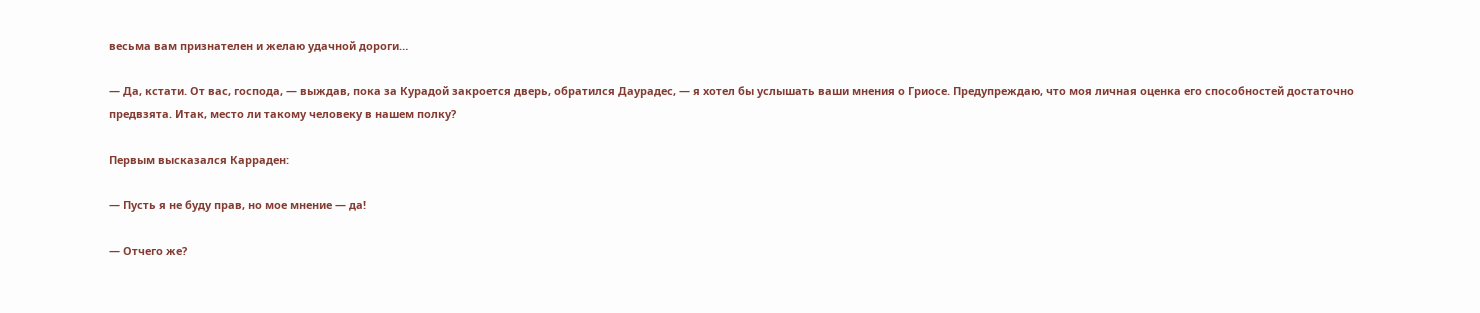весьма вам признателен и желаю удачной дороги…

— Да, кстати. От вас, господа, — выждав, пока за Курадой закроется дверь, обратился Даурадес, — я хотел бы услышать ваши мнения о Гриосе. Предупреждаю, что моя личная оценка его способностей достаточно предвзята. Итак, место ли такому человеку в нашем полку?

Первым высказался Карраден:

— Пусть я не буду прав, но мое мнение — да!

— Отчего же?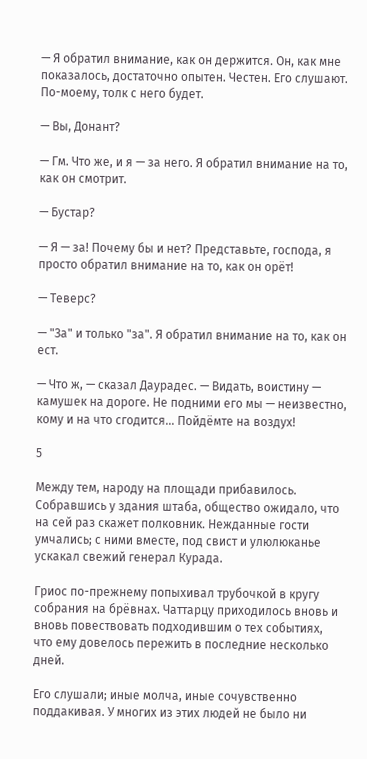— Я обратил внимание, как он держится. Он, как мне показалось, достаточно опытен. Честен. Его слушают. По-моему, толк с него будет.

— Вы, Донант?

— Гм. Что же, и я — за него. Я обратил внимание на то, как он смотрит.

— Бустар?

— Я — за! Почему бы и нет? Представьте, господа, я просто обратил внимание на то, как он орёт!

— Теверс?

— "За" и только "за". Я обратил внимание на то, как он ест.

— Что ж, — сказал Даурадес. — Видать, воистину — камушек на дороге. Не подними его мы — неизвестно, кому и на что сгодится… Пойдёмте на воздух!

5

Между тем, народу на площади прибавилось. Собравшись у здания штаба, общество ожидало, что на сей раз скажет полковник. Нежданные гости умчались; с ними вместе, под свист и улюлюканье ускакал свежий генерал Курада.

Гриос по-прежнему попыхивал трубочкой в кругу собрания на брёвнах. Чаттарцу приходилось вновь и вновь повествовать подходившим о тех событиях, что ему довелось пережить в последние несколько дней.

Его слушали; иные молча, иные сочувственно поддакивая. У многих из этих людей не было ни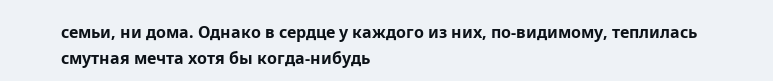семьи, ни дома. Однако в сердце у каждого из них, по-видимому, теплилась смутная мечта хотя бы когда-нибудь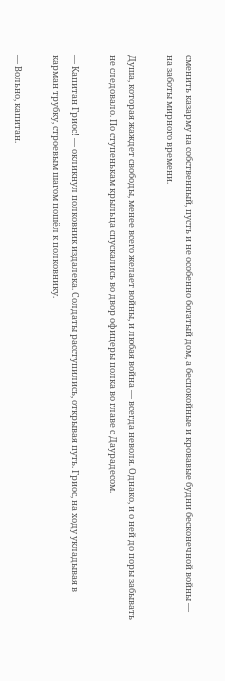сменить казарму на собственный, пусть и не особенно богатый дом, а беспокойные и кровавые будни бесконечной войны — на заботы мирного времени.

Душа, которая жаждет свободы, менее всего желает войны, и любая война — всегда неволя. Однако, и о ней до поры забывать не следовало. По ступенькам крыльца спускались во двор офицеры полка во главе с Даурадесом.

— Капитан Гриос! — окликнул полковник издалека. Солдаты расступились, открывая путь. Гриос, на ходу укладывая в карман трубку, строевым шагом пошёл к полковнику.

— Вольно, капитан.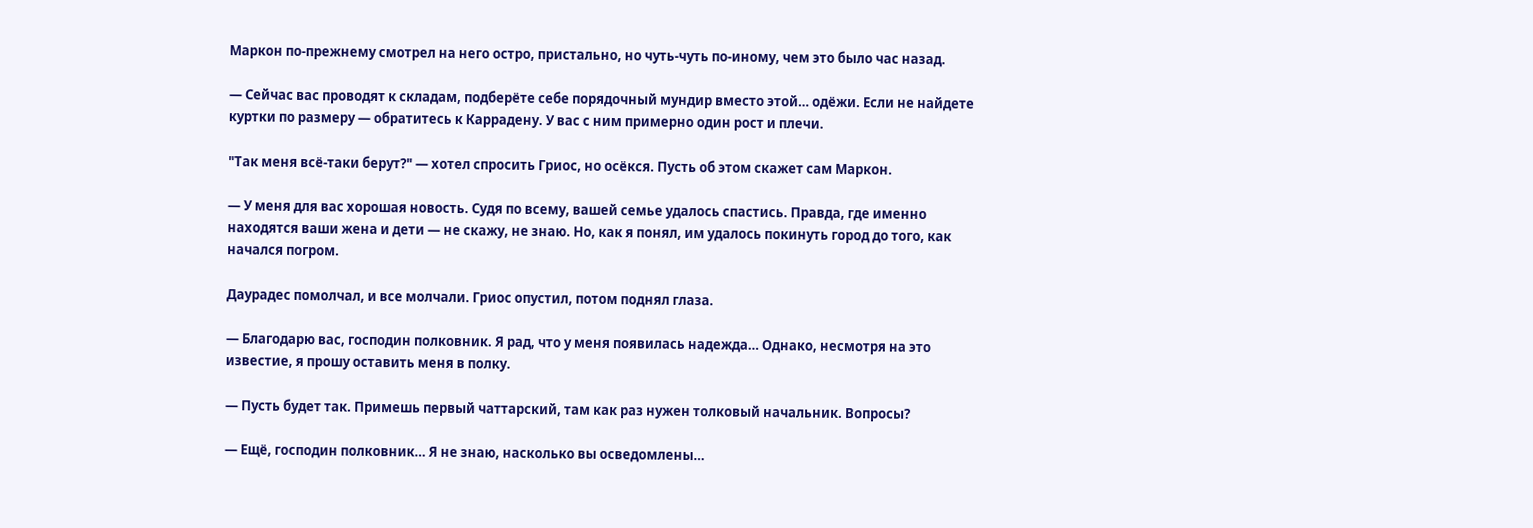Маркон по-прежнему смотрел на него остро, пристально, но чуть-чуть по-иному, чем это было час назад.

— Сейчас вас проводят к складам, подберёте себе порядочный мундир вместо этой… одёжи. Если не найдете куртки по размеру — обратитесь к Каррадену. У вас с ним примерно один рост и плечи.

"Так меня всё-таки берут?" — хотел спросить Гриос, но осёкся. Пусть об этом скажет сам Маркон.

— У меня для вас хорошая новость. Судя по всему, вашей семье удалось спастись. Правда, где именно находятся ваши жена и дети — не скажу, не знаю. Но, как я понял, им удалось покинуть город до того, как начался погром.

Даурадес помолчал, и все молчали. Гриос опустил, потом поднял глаза.

— Благодарю вас, господин полковник. Я рад, что у меня появилась надежда… Однако, несмотря на это известие, я прошу оставить меня в полку.

— Пусть будет так. Примешь первый чаттарский, там как раз нужен толковый начальник. Вопросы?

— Ещё, господин полковник… Я не знаю, насколько вы осведомлены…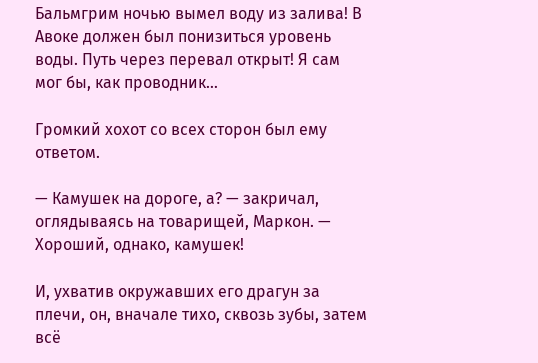Бальмгрим ночью вымел воду из залива! В Авоке должен был понизиться уровень воды. Путь через перевал открыт! Я сам мог бы, как проводник…

Громкий хохот со всех сторон был ему ответом.

— Камушек на дороге, а? — закричал, оглядываясь на товарищей, Маркон. — Хороший, однако, камушек!

И, ухватив окружавших его драгун за плечи, он, вначале тихо, сквозь зубы, затем всё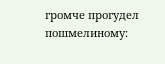громче прогудел пошмелиному: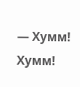— Хумм! Хумм!